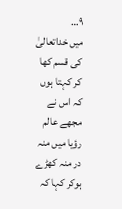۹…
میں خداتعالیٰ کی قسم کھا کر کہتا ہوں کہ اس نے مجھے عالم رؤیا میں منہ در منہ کھڑے ہوکر کہا کہ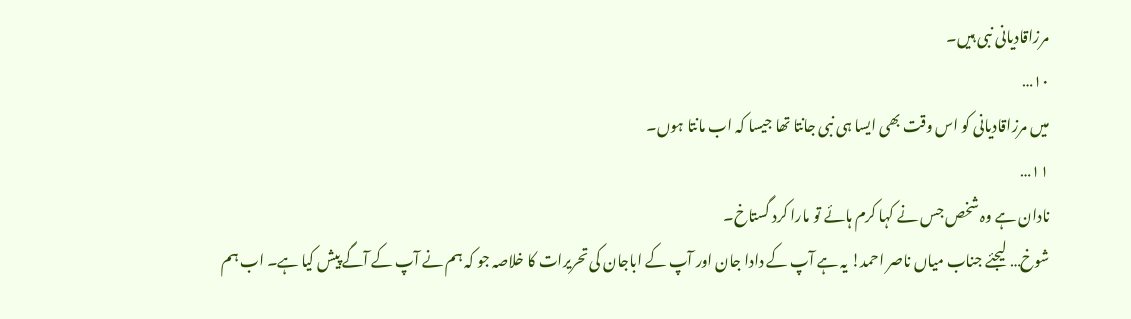مرزاقادیانی نبی ہیں۔
۱۰…
میں مرزاقادیانی کو اس وقت بھی ایسا ہی نبی جانتا تھا جیسا کہ اب مانتا ہوں۔
۱۱…
نادان ہے وہ شخص جس نے کہا کرم ہائے تو مارا کرد گستاخ۔
شوخ… لیجئے جناب میاں ناصر احمد! یہ ہے آپ کے دادا جان اور آپ کے اباجان کی تحریرات کا خلاصہ جو کہ ہم نے آپ کے آگے پیش کیا ہے۔ اب ہم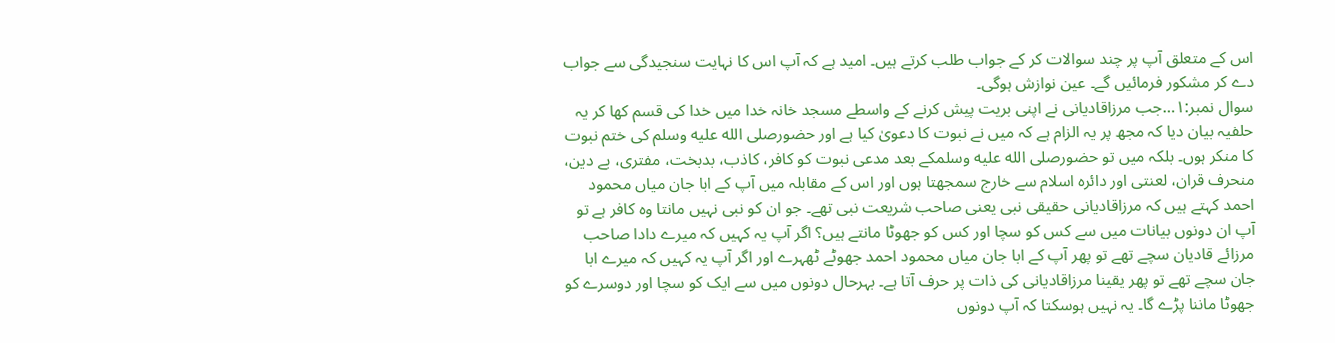اس کے متعلق آپ پر چند سوالات کر کے جواب طلب کرتے ہیں۔ امید ہے کہ آپ اس کا نہایت سنجیدگی سے جواب دے کر مشکور فرمائیں گے۔ عین نوازش ہوگی۔
سوال نمبر:۱…جب مرزاقادیانی نے اپنی بریت پیش کرنے کے واسطے مسجد خانہ خدا میں خدا کی قسم کھا کر یہ حلفیہ بیان دیا کہ مجھ پر یہ الزام ہے کہ میں نے نبوت کا دعویٰ کیا ہے اور حضورصلى الله عليه وسلم کی ختم نبوت کا منکر ہوں۔ بلکہ میں تو حضورصلى الله عليه وسلمکے بعد مدعی نبوت کو کافر، کاذب، بدبخت، مفتری، بے دین، منحرف قران، لعنتی اور دائرہ اسلام سے خارج سمجھتا ہوں اور اس کے مقابلہ میں آپ کے ابا جان میاں محمود احمد کہتے ہیں کہ مرزاقادیانی حقیقی نبی یعنی صاحب شریعت نبی تھے۔ جو ان کو نبی نہیں مانتا وہ کافر ہے تو آپ ان دونوں بیانات میں سے کس کو سچا اور کس کو جھوٹا مانتے ہیں؟ اگر آپ یہ کہیں کہ میرے دادا صاحب مرزائے قادیان سچے تھے تو پھر آپ کے ابا جان میاں محمود احمد جھوٹے ٹھہرے اور اگر آپ یہ کہیں کہ میرے ابا جان سچے تھے تو پھر یقینا مرزاقادیانی کی ذات پر حرف آتا ہے۔ بہرحال دونوں میں سے ایک کو سچا اور دوسرے کو جھوٹا ماننا پڑے گا۔ یہ نہیں ہوسکتا کہ آپ دونوں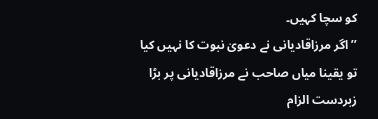کو سچا کہیں۔
’’اگر مرزاقادیانی نے دعویٰ نبوت کا نہیں کیا تو یقینا میاں صاحب نے مرزاقادیانی پر بڑا زبردست الزام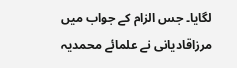لگایا۔ جس الزام کے جواب میں مرزاقادیانی نے علمائے محمدیہ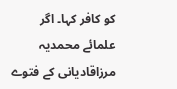کو کافر کہا۔ اگر علمائے محمدیہ مرزاقادیانی کے فتوے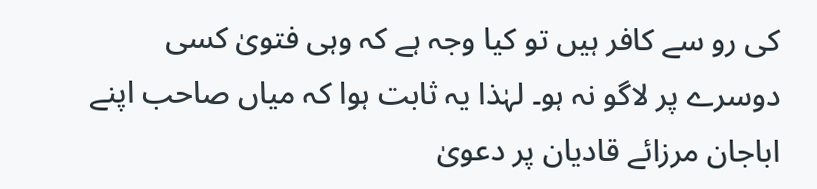کی رو سے کافر ہیں تو کیا وجہ ہے کہ وہی فتویٰ کسی دوسرے پر لاگو نہ ہو۔ لہٰذا یہ ثابت ہوا کہ میاں صاحب اپنے اباجان مرزائے قادیان پر دعویٰ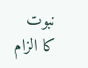نبوت کا الزام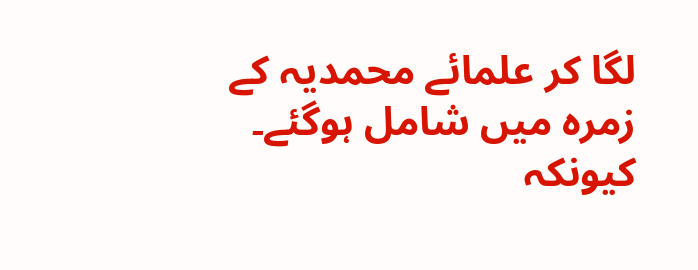لگا کر علمائے محمدیہ کے زمرہ میں شامل ہوگئے۔ کیونکہ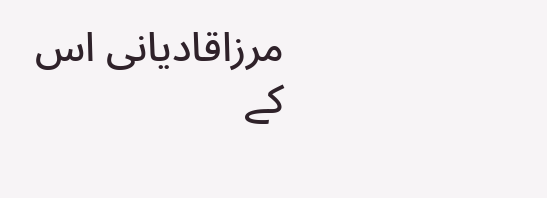مرزاقادیانی اس کے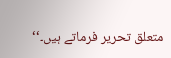متعلق تحریر فرماتے ہیں۔‘‘